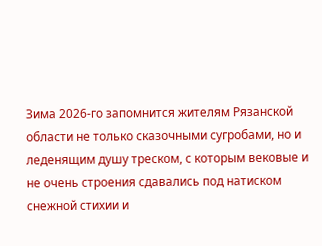Зима 2026-го запомнится жителям Рязанской области не только сказочными сугробами, но и леденящим душу треском, с которым вековые и не очень строения сдавались под натиском снежной стихии и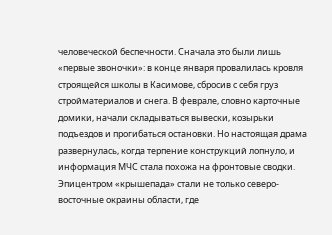человеческой беспечности. Сначала это были лишь «первые звоночки»: в конце января провалилась кровля строящейся школы в Касимове, сбросив с себя груз стройматериалов и снега. В феврале, словно карточные домики, начали складываться вывески, козырьки подъездов и прогибаться остановки. Но настоящая драма развернулась, когда терпение конструкций лопнуло, и информация МЧС стала похожа на фронтовые сводки. Эпицентром «крышепада» стали не только северо-восточные окраины области, где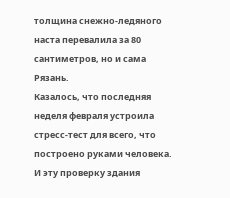толщина снежно-ледяного наста перевалила за 80 сантиметров, но и сама Рязань.
Казалось, что последняя неделя февраля устроила стресс-тест для всего, что построено руками человека. И эту проверку здания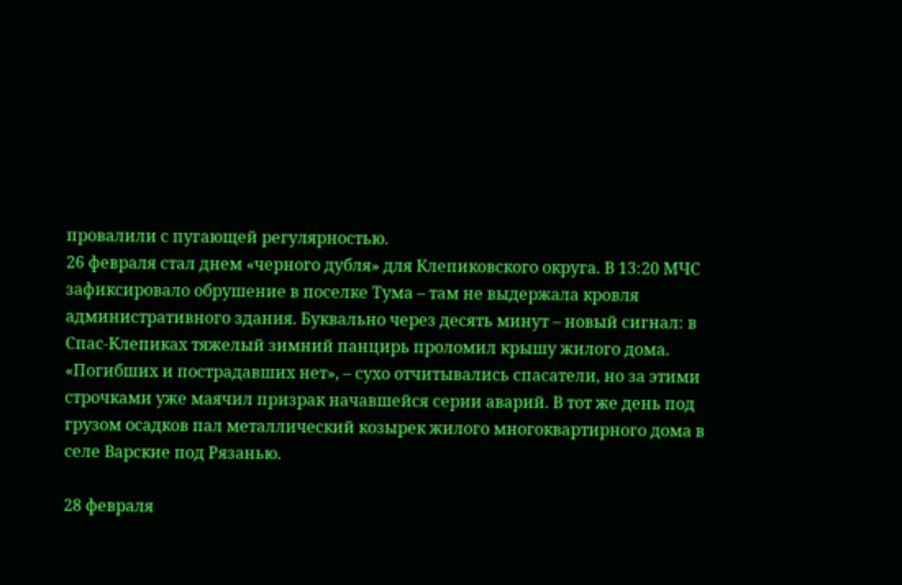провалили с пугающей регулярностью.
26 февраля стал днем «черного дубля» для Клепиковского округа. В 13:20 МЧС зафиксировало обрушение в поселке Тума – там не выдержала кровля административного здания. Буквально через десять минут – новый сигнал: в Спас-Клепиках тяжелый зимний панцирь проломил крышу жилого дома. «Погибших и пострадавших нет», – сухо отчитывались спасатели, но за этими строчками уже маячил призрак начавшейся серии аварий. В тот же день под грузом осадков пал металлический козырек жилого многоквартирного дома в селе Варские под Рязанью.

28 февраля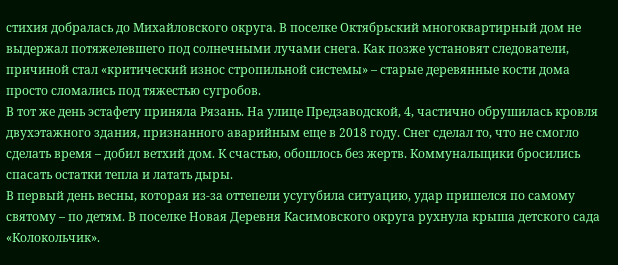стихия добралась до Михайловского округа. В поселке Октябрьский многоквартирный дом не выдержал потяжелевшего под солнечными лучами снега. Как позже установят следователи, причиной стал «критический износ стропильной системы» – старые деревянные кости дома просто сломались под тяжестью сугробов.
В тот же день эстафету приняла Рязань. На улице Предзаводской, 4, частично обрушилась кровля двухэтажного здания, признанного аварийным еще в 2018 году. Снег сделал то, что не смогло сделать время – добил ветхий дом. К счастью, обошлось без жертв. Коммунальщики бросились спасать остатки тепла и латать дыры.
В первый день весны, которая из-за оттепели усугубила ситуацию, удар пришелся по самому святому – по детям. В поселке Новая Деревня Касимовского округа рухнула крыша детского сада «Колокольчик».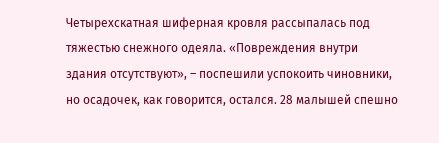Четырехскатная шиферная кровля рассыпалась под тяжестью снежного одеяла. «Повреждения внутри здания отсутствуют», – поспешили успокоить чиновники, но осадочек, как говорится, остался. 28 малышей спешно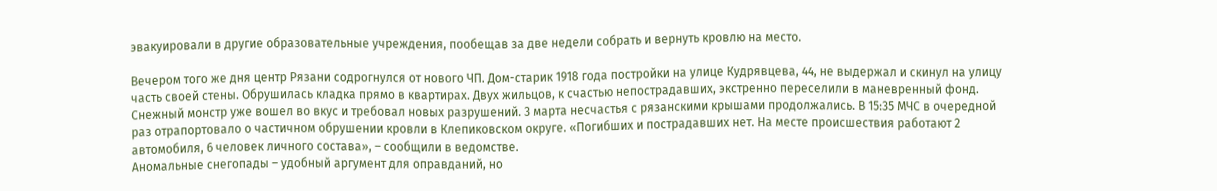эвакуировали в другие образовательные учреждения, пообещав за две недели собрать и вернуть кровлю на место.

Вечером того же дня центр Рязани содрогнулся от нового ЧП. Дом-старик 1918 года постройки на улице Кудрявцева, 44, не выдержал и скинул на улицу часть своей стены. Обрушилась кладка прямо в квартирах. Двух жильцов, к счастью непострадавших, экстренно переселили в маневренный фонд.
Снежный монстр уже вошел во вкус и требовал новых разрушений. 3 марта несчастья с рязанскими крышами продолжались. В 15:35 МЧС в очередной раз отрапортовало о частичном обрушении кровли в Клепиковском округе. «Погибших и пострадавших нет. На месте происшествия работают 2 автомобиля, 6 человек личного состава», – сообщили в ведомстве.
Аномальные снегопады – удобный аргумент для оправданий, но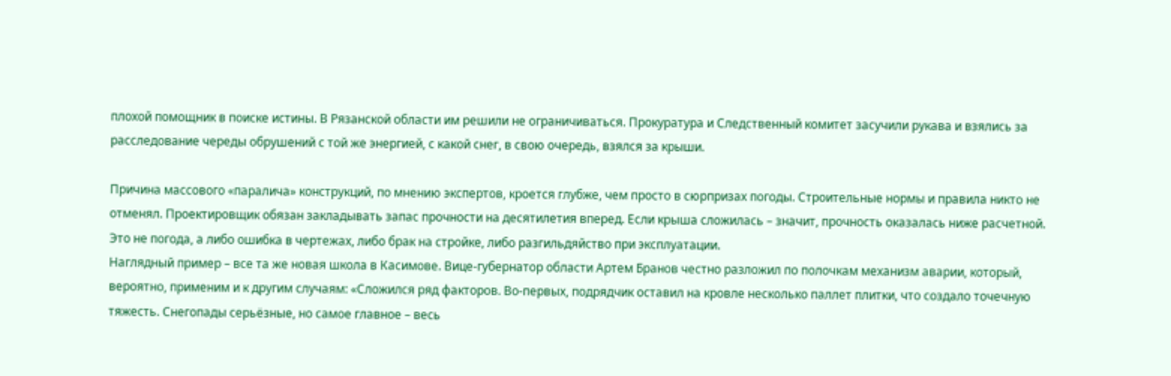плохой помощник в поиске истины. В Рязанской области им решили не ограничиваться. Прокуратура и Следственный комитет засучили рукава и взялись за расследование череды обрушений с той же энергией, с какой снег, в свою очередь, взялся за крыши.

Причина массового «паралича» конструкций, по мнению экспертов, кроется глубже, чем просто в сюрпризах погоды. Строительные нормы и правила никто не отменял. Проектировщик обязан закладывать запас прочности на десятилетия вперед. Если крыша сложилась – значит, прочность оказалась ниже расчетной. Это не погода, а либо ошибка в чертежах, либо брак на стройке, либо разгильдяйство при эксплуатации.
Наглядный пример – все та же новая школа в Касимове. Вице-губернатор области Артем Бранов честно разложил по полочкам механизм аварии, который, вероятно, применим и к другим случаям: «Сложился ряд факторов. Во-первых, подрядчик оставил на кровле несколько паллет плитки, что создало точечную тяжесть. Снегопады серьёзные, но самое главное – весь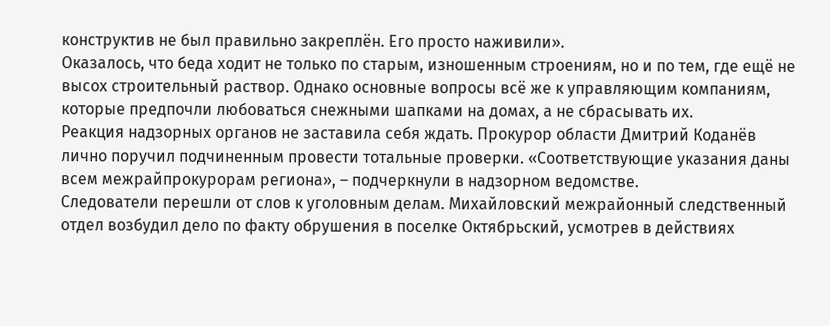конструктив не был правильно закреплён. Его просто наживили».
Оказалось, что беда ходит не только по старым, изношенным строениям, но и по тем, где ещё не высох строительный раствор. Однако основные вопросы всё же к управляющим компаниям, которые предпочли любоваться снежными шапками на домах, а не сбрасывать их.
Реакция надзорных органов не заставила себя ждать. Прокурор области Дмитрий Коданёв лично поручил подчиненным провести тотальные проверки. «Соответствующие указания даны всем межрайпрокурорам региона», – подчеркнули в надзорном ведомстве.
Следователи перешли от слов к уголовным делам. Михайловский межрайонный следственный отдел возбудил дело по факту обрушения в поселке Октябрьский, усмотрев в действиях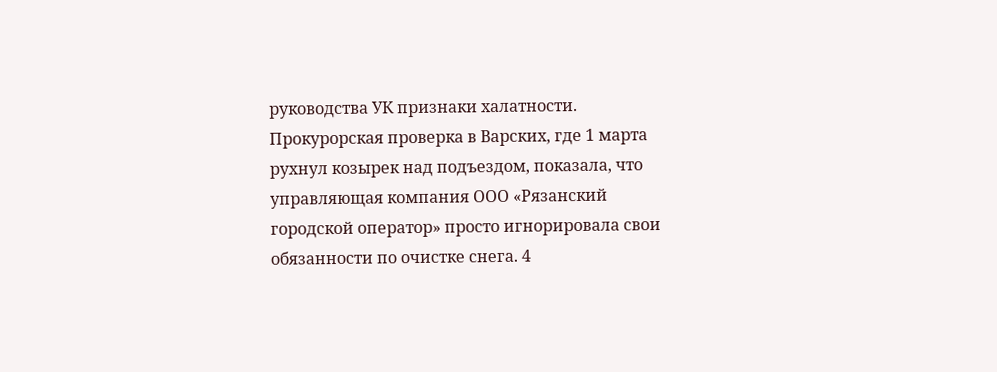руководства УК признаки халатности.
Прокурорская проверка в Варских, где 1 марта рухнул козырек над подъездом, показала, что управляющая компания ООО «Рязанский городской оператор» просто игнорировала свои обязанности по очистке снега. 4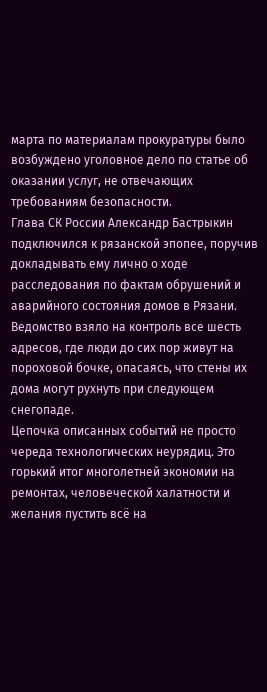марта по материалам прокуратуры было возбуждено уголовное дело по статье об оказании услуг, не отвечающих требованиям безопасности.
Глава СК России Александр Бастрыкин подключился к рязанской эпопее, поручив докладывать ему лично о ходе расследования по фактам обрушений и аварийного состояния домов в Рязани. Ведомство взяло на контроль все шесть адресов, где люди до сих пор живут на пороховой бочке, опасаясь, что стены их дома могут рухнуть при следующем снегопаде.
Цепочка описанных событий не просто череда технологических неурядиц. Это горький итог многолетней экономии на ремонтах, человеческой халатности и желания пустить всё на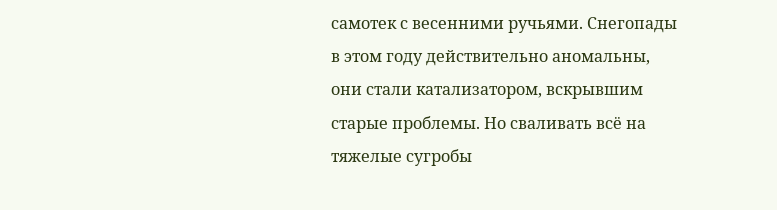самотек с весенними ручьями. Снегопады в этом году действительно аномальны, они стали катализатором, вскрывшим старые проблемы. Но сваливать всё на тяжелые сугробы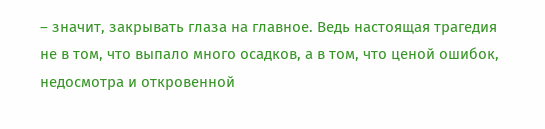– значит, закрывать глаза на главное. Ведь настоящая трагедия не в том, что выпало много осадков, а в том, что ценой ошибок, недосмотра и откровенной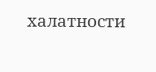халатности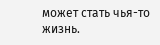может стать чья-то жизнь.